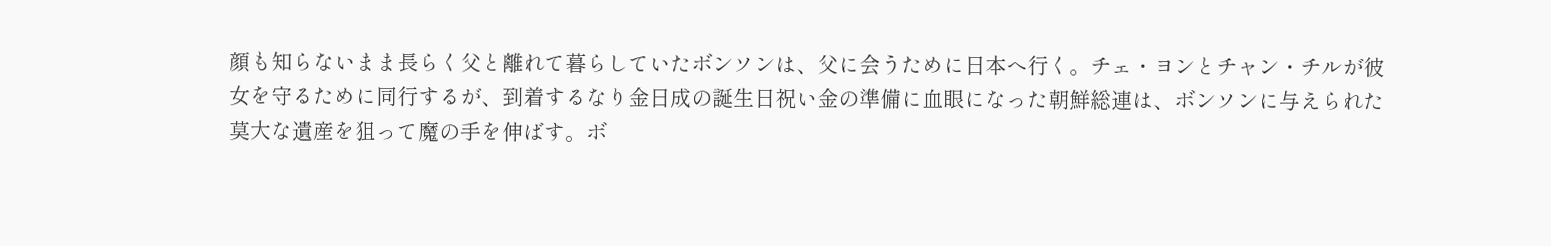顔も知らないまま長らく父と離れて暮らしていたボンソンは、父に会うために日本へ行く。チェ・ヨンとチャン・チルが彼女を守るために同行するが、到着するなり金日成の誕生日祝い金の準備に血眼になった朝鮮総連は、ボンソンに与えられた莫大な遺産を狙って魔の手を伸ばす。ボ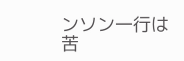ンソン一行は苦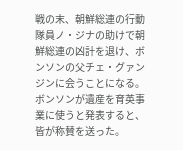戦の末、朝鮮総連の行動隊員ノ・ジナの助けで朝鮮総連の凶計を退け、ボンソンの父チェ・グァンジンに会うことになる。ボンソンが遺産を育英事業に使うと発表すると、皆が称賛を送った。